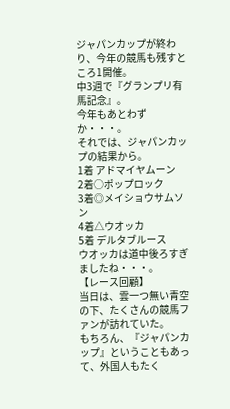ジャパンカップが終わり、今年の競馬も残すところ1開催。
中3週で『グランプリ有馬記念』。
今年もあとわずか・・・。
それでは、ジャパンカップの結果から。
1着 アドマイヤムーン
2着○ポップロック
3着◎メイショウサムソン
4着△ウオッカ
5着 デルタブルース
ウオッカは道中後ろすぎましたね・・・。
【レース回顧】
当日は、雲一つ無い青空の下、たくさんの競馬ファンが訪れていた。
もちろん、『ジャパンカップ』ということもあって、外国人もたく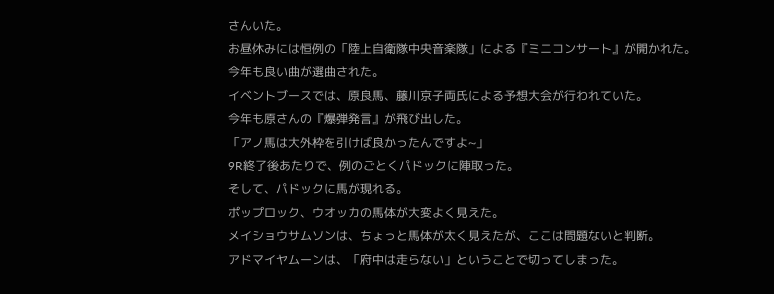さんいた。
お昼休みには恒例の「陸上自衛隊中央音楽隊」による『ミニコンサート』が開かれた。
今年も良い曲が選曲された。
イベントブースでは、原良馬、藤川京子両氏による予想大会が行われていた。
今年も原さんの『爆弾発言』が飛び出した。
「アノ馬は大外枠を引けば良かったんですよ~」
9R終了後あたりで、例のごとくパドックに陣取った。
そして、パドックに馬が現れる。
ポップロック、ウオッカの馬体が大変よく見えた。
メイショウサムソンは、ちょっと馬体が太く見えたが、ここは問題ないと判断。
アドマイヤムーンは、「府中は走らない」ということで切ってしまった。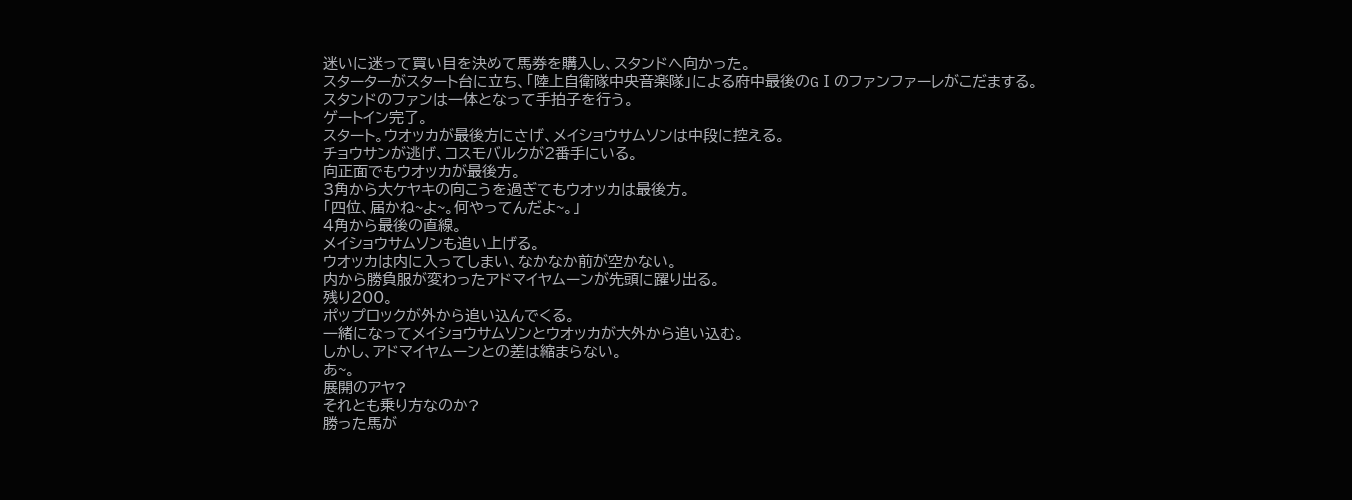迷いに迷って買い目を決めて馬券を購入し、スタンドへ向かった。
スターターがスタート台に立ち、「陸上自衛隊中央音楽隊」による府中最後のGⅠのファンファーレがこだまする。
スタンドのファンは一体となって手拍子を行う。
ゲートイン完了。
スタート。ウオッカが最後方にさげ、メイショウサムソンは中段に控える。
チョウサンが逃げ、コスモバルクが2番手にいる。
向正面でもウオッカが最後方。
3角から大ケヤキの向こうを過ぎてもウオッカは最後方。
「四位、届かね~よ~。何やってんだよ~。」
4角から最後の直線。
メイショウサムソンも追い上げる。
ウオッカは内に入ってしまい、なかなか前が空かない。
内から勝負服が変わったアドマイヤムーンが先頭に躍り出る。
残り200。
ポップロックが外から追い込んでくる。
一緒になってメイショウサムソンとウオッカが大外から追い込む。
しかし、アドマイヤムーンとの差は縮まらない。
あ~。
展開のアヤ?
それとも乗り方なのか?
勝った馬が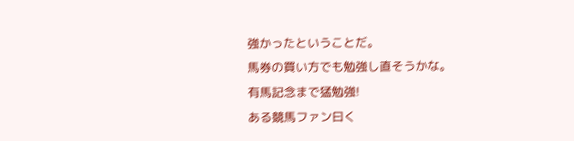強かったということだ。
馬券の買い方でも勉強し直そうかな。
有馬記念まで猛勉強!
ある競馬ファン曰く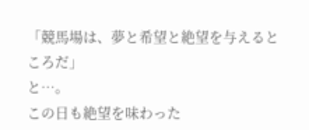「競馬場は、夢と希望と絶望を与えるところだ」
と…。
この日も絶望を味わった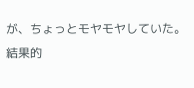が、ちょっとモヤモヤしていた。
結果的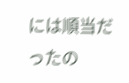には順当だったの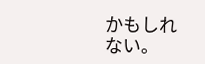かもしれない。